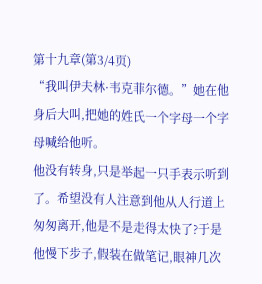第十九章(第3/4页)
“我叫伊夫林·韦克菲尔德。”她在他身后大叫,把她的姓氏一个字母一个字母喊给他听。
他没有转身,只是举起一只手表示听到了。希望没有人注意到他从人行道上匆匆离开,他是不是走得太快了?于是他慢下步子,假装在做笔记,眼神几次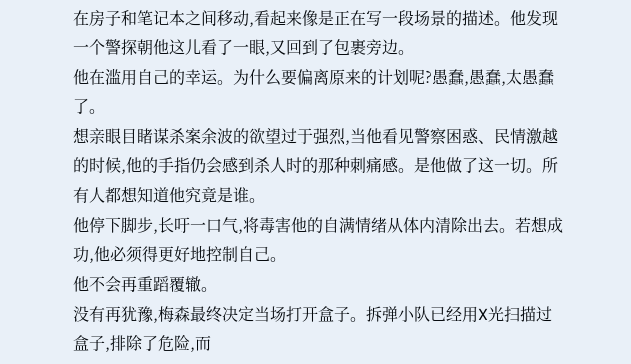在房子和笔记本之间移动,看起来像是正在写一段场景的描述。他发现一个警探朝他这儿看了一眼,又回到了包裹旁边。
他在滥用自己的幸运。为什么要偏离原来的计划呢?愚蠢,愚蠢,太愚蠢了。
想亲眼目睹谋杀案余波的欲望过于强烈,当他看见警察困惑、民情激越的时候,他的手指仍会感到杀人时的那种刺痛感。是他做了这一切。所有人都想知道他究竟是谁。
他停下脚步,长吁一口气,将毒害他的自满情绪从体内清除出去。若想成功,他必须得更好地控制自己。
他不会再重蹈覆辙。
没有再犹豫,梅森最终决定当场打开盒子。拆弹小队已经用X光扫描过盒子,排除了危险,而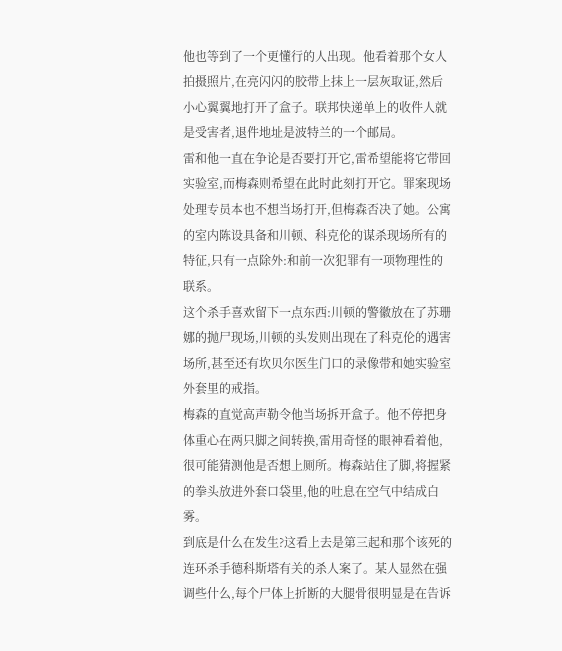他也等到了一个更懂行的人出现。他看着那个女人拍摄照片,在亮闪闪的胶带上抹上一层灰取证,然后小心翼翼地打开了盒子。联邦快递单上的收件人就是受害者,退件地址是波特兰的一个邮局。
雷和他一直在争论是否要打开它,雷希望能将它带回实验室,而梅森则希望在此时此刻打开它。罪案现场处理专员本也不想当场打开,但梅森否决了她。公寓的室内陈设具备和川顿、科克伦的谋杀现场所有的特征,只有一点除外:和前一次犯罪有一项物理性的联系。
这个杀手喜欢留下一点东西:川顿的警徽放在了苏珊娜的抛尸现场,川顿的头发则出现在了科克伦的遇害场所,甚至还有坎贝尔医生门口的录像带和她实验室外套里的戒指。
梅森的直觉高声勒令他当场拆开盒子。他不停把身体重心在两只脚之间转换,雷用奇怪的眼神看着他,很可能猜测他是否想上厕所。梅森站住了脚,将握紧的拳头放进外套口袋里,他的吐息在空气中结成白雾。
到底是什么在发生?这看上去是第三起和那个该死的连环杀手德科斯塔有关的杀人案了。某人显然在强调些什么,每个尸体上折断的大腿骨很明显是在告诉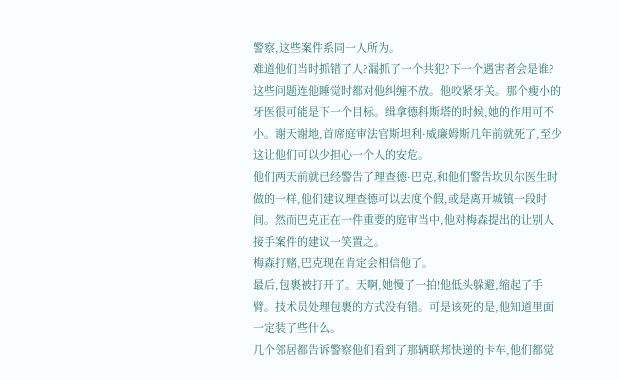警察,这些案件系同一人所为。
难道他们当时抓错了人?漏抓了一个共犯?下一个遇害者会是谁?
这些问题连他睡觉时都对他纠缠不放。他咬紧牙关。那个瘦小的牙医很可能是下一个目标。缉拿德科斯塔的时候,她的作用可不小。谢天谢地,首席庭审法官斯坦利·威廉姆斯几年前就死了,至少这让他们可以少担心一个人的安危。
他们两天前就已经警告了理查德·巴克,和他们警告坎贝尔医生时做的一样,他们建议理查德可以去度个假,或是离开城镇一段时间。然而巴克正在一件重要的庭审当中,他对梅森提出的让别人接手案件的建议一笑置之。
梅森打赌,巴克现在肯定会相信他了。
最后,包裹被打开了。天啊,她慢了一拍!他低头躲避,缩起了手臂。技术员处理包裹的方式没有错。可是该死的是,他知道里面一定装了些什么。
几个邻居都告诉警察他们看到了那辆联邦快递的卡车,他们都觉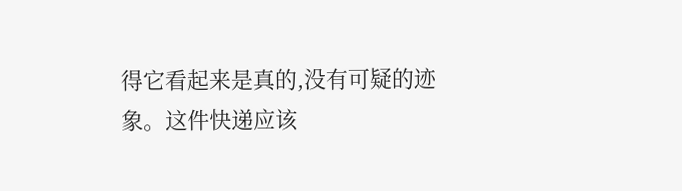得它看起来是真的,没有可疑的迹象。这件快递应该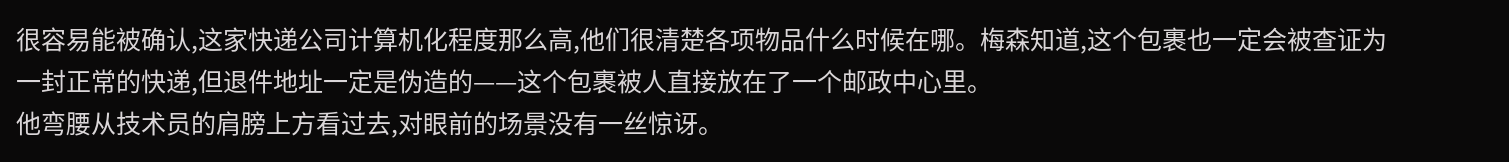很容易能被确认,这家快递公司计算机化程度那么高,他们很清楚各项物品什么时候在哪。梅森知道,这个包裹也一定会被查证为一封正常的快递,但退件地址一定是伪造的——这个包裹被人直接放在了一个邮政中心里。
他弯腰从技术员的肩膀上方看过去,对眼前的场景没有一丝惊讶。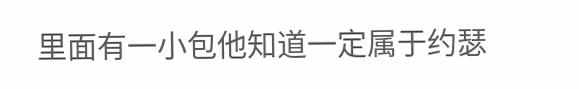里面有一小包他知道一定属于约瑟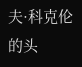夫·科克伦的头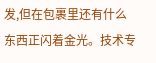发,但在包裹里还有什么东西正闪着金光。技术专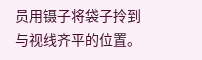员用镊子将袋子拎到与视线齐平的位置。